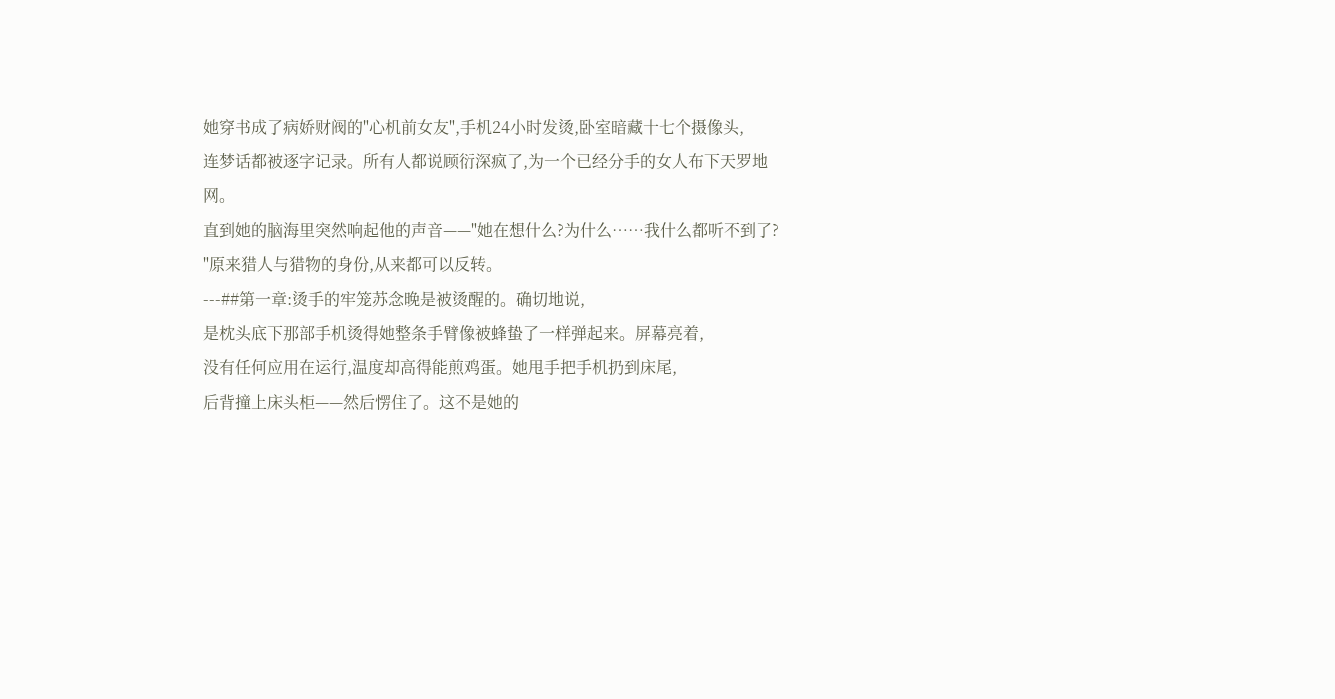她穿书成了病娇财阀的"心机前女友",手机24小时发烫,卧室暗藏十七个摄像头,
连梦话都被逐字记录。所有人都说顾衍深疯了,为一个已经分手的女人布下天罗地网。
直到她的脑海里突然响起他的声音——"她在想什么?为什么……我什么都听不到了?
"原来猎人与猎物的身份,从来都可以反转。
---##第一章:烫手的牢笼苏念晚是被烫醒的。确切地说,
是枕头底下那部手机烫得她整条手臂像被蜂蛰了一样弹起来。屏幕亮着,
没有任何应用在运行,温度却高得能煎鸡蛋。她甩手把手机扔到床尾,
后背撞上床头柜——然后愣住了。这不是她的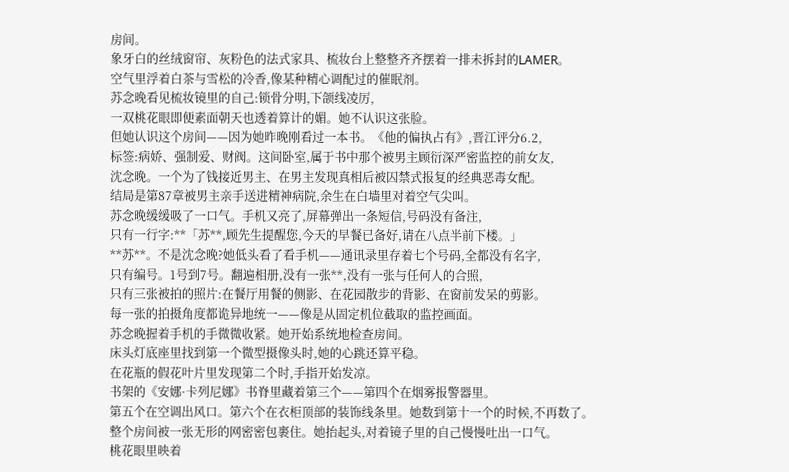房间。
象牙白的丝绒窗帘、灰粉色的法式家具、梳妆台上整整齐齐摆着一排未拆封的LAMER。
空气里浮着白茶与雪松的冷香,像某种精心调配过的催眠剂。
苏念晚看见梳妆镜里的自己:锁骨分明,下颌线凌厉,
一双桃花眼即便素面朝天也透着算计的媚。她不认识这张脸。
但她认识这个房间——因为她昨晚刚看过一本书。《他的偏执占有》,晋江评分6.2,
标签:病娇、强制爱、财阀。这间卧室,属于书中那个被男主顾衍深严密监控的前女友,
沈念晚。一个为了钱接近男主、在男主发现真相后被囚禁式报复的经典恶毒女配。
结局是第87章被男主亲手送进精神病院,余生在白墙里对着空气尖叫。
苏念晚缓缓吸了一口气。手机又亮了,屏幕弹出一条短信,号码没有备注,
只有一行字:**「苏**,顾先生提醒您,今天的早餐已备好,请在八点半前下楼。」
**苏**。不是沈念晚?她低头看了看手机——通讯录里存着七个号码,全都没有名字,
只有编号。1号到7号。翻遍相册,没有一张**,没有一张与任何人的合照,
只有三张被拍的照片:在餐厅用餐的侧影、在花园散步的背影、在窗前发呆的剪影。
每一张的拍摄角度都诡异地统一——像是从固定机位截取的监控画面。
苏念晚握着手机的手微微收紧。她开始系统地检查房间。
床头灯底座里找到第一个微型摄像头时,她的心跳还算平稳。
在花瓶的假花叶片里发现第二个时,手指开始发凉。
书架的《安娜·卡列尼娜》书脊里藏着第三个——第四个在烟雾报警器里。
第五个在空调出风口。第六个在衣柜顶部的装饰线条里。她数到第十一个的时候,不再数了。
整个房间被一张无形的网密密包裹住。她抬起头,对着镜子里的自己慢慢吐出一口气。
桃花眼里映着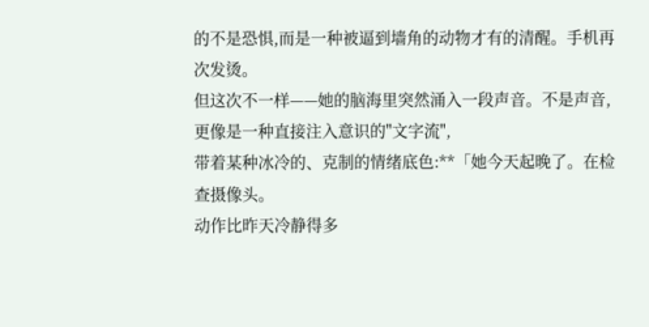的不是恐惧,而是一种被逼到墙角的动物才有的清醒。手机再次发烫。
但这次不一样——她的脑海里突然涌入一段声音。不是声音,
更像是一种直接注入意识的"文字流",
带着某种冰冷的、克制的情绪底色:**「她今天起晚了。在检查摄像头。
动作比昨天冷静得多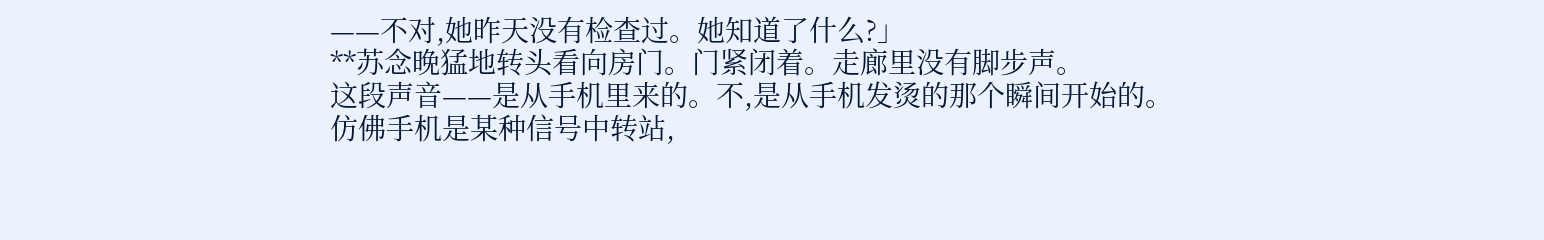——不对,她昨天没有检查过。她知道了什么?」
**苏念晚猛地转头看向房门。门紧闭着。走廊里没有脚步声。
这段声音——是从手机里来的。不,是从手机发烫的那个瞬间开始的。
仿佛手机是某种信号中转站,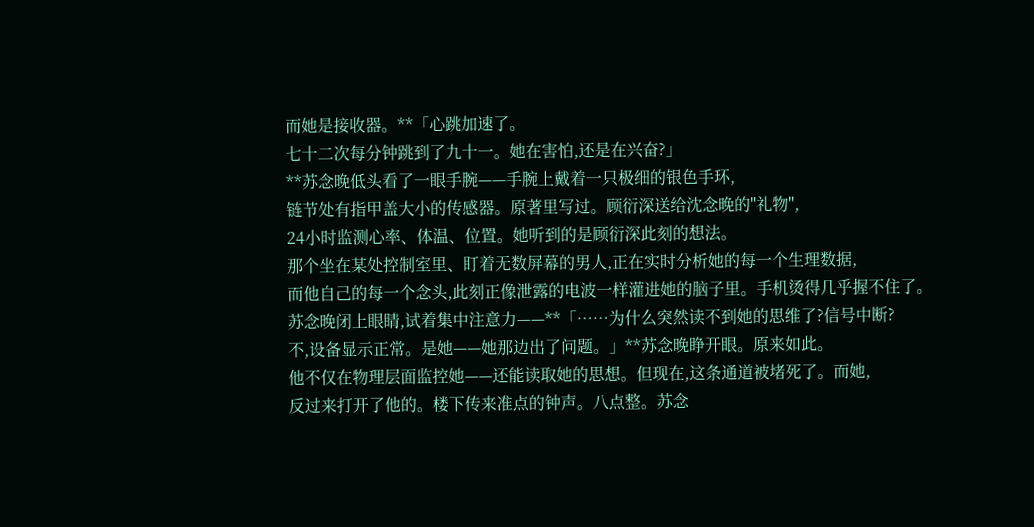而她是接收器。**「心跳加速了。
七十二次每分钟跳到了九十一。她在害怕,还是在兴奋?」
**苏念晚低头看了一眼手腕——手腕上戴着一只极细的银色手环,
链节处有指甲盖大小的传感器。原著里写过。顾衍深送给沈念晚的"礼物",
24小时监测心率、体温、位置。她听到的是顾衍深此刻的想法。
那个坐在某处控制室里、盯着无数屏幕的男人,正在实时分析她的每一个生理数据,
而他自己的每一个念头,此刻正像泄露的电波一样灌进她的脑子里。手机烫得几乎握不住了。
苏念晚闭上眼睛,试着集中注意力——**「……为什么突然读不到她的思维了?信号中断?
不,设备显示正常。是她——她那边出了问题。」**苏念晚睁开眼。原来如此。
他不仅在物理层面监控她——还能读取她的思想。但现在,这条通道被堵死了。而她,
反过来打开了他的。楼下传来准点的钟声。八点整。苏念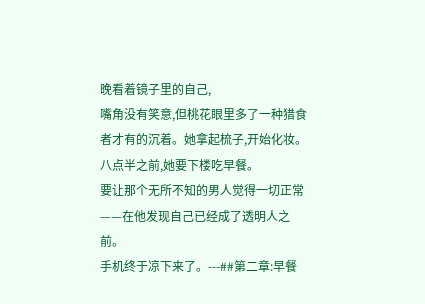晚看着镜子里的自己,
嘴角没有笑意,但桃花眼里多了一种猎食者才有的沉着。她拿起梳子,开始化妆。
八点半之前,她要下楼吃早餐。
要让那个无所不知的男人觉得一切正常——在他发现自己已经成了透明人之前。
手机终于凉下来了。---##第二章:早餐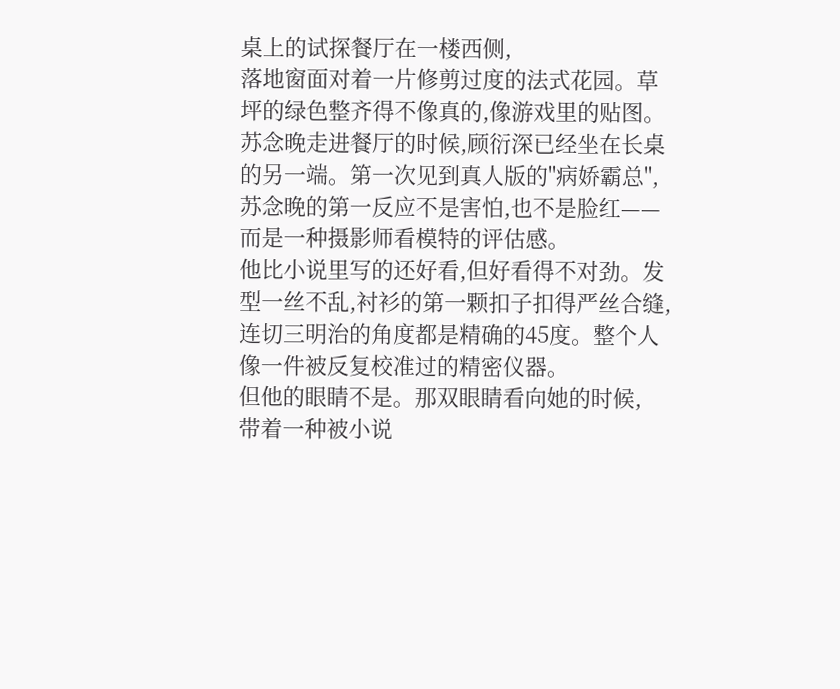桌上的试探餐厅在一楼西侧,
落地窗面对着一片修剪过度的法式花园。草坪的绿色整齐得不像真的,像游戏里的贴图。
苏念晚走进餐厅的时候,顾衍深已经坐在长桌的另一端。第一次见到真人版的"病娇霸总",
苏念晚的第一反应不是害怕,也不是脸红——而是一种摄影师看模特的评估感。
他比小说里写的还好看,但好看得不对劲。发型一丝不乱,衬衫的第一颗扣子扣得严丝合缝,
连切三明治的角度都是精确的45度。整个人像一件被反复校准过的精密仪器。
但他的眼睛不是。那双眼睛看向她的时候,
带着一种被小说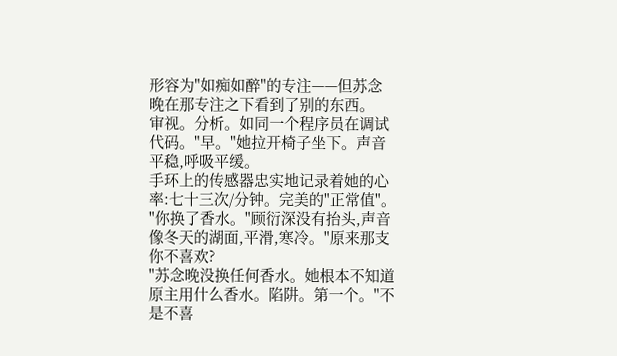形容为"如痴如醉"的专注——但苏念晚在那专注之下看到了别的东西。
审视。分析。如同一个程序员在调试代码。"早。"她拉开椅子坐下。声音平稳,呼吸平缓。
手环上的传感器忠实地记录着她的心率:七十三次/分钟。完美的"正常值"。
"你换了香水。"顾衍深没有抬头,声音像冬天的湖面,平滑,寒冷。"原来那支你不喜欢?
"苏念晚没换任何香水。她根本不知道原主用什么香水。陷阱。第一个。"不是不喜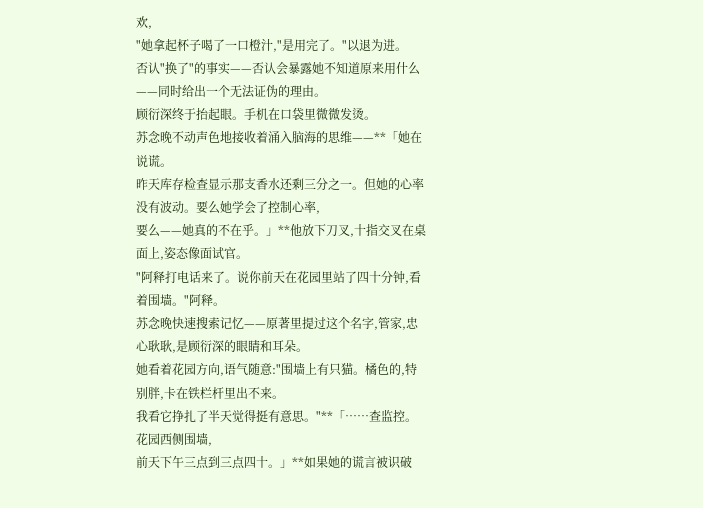欢,
"她拿起杯子喝了一口橙汁,"是用完了。"以退为进。
否认"换了"的事实——否认会暴露她不知道原来用什么——同时给出一个无法证伪的理由。
顾衍深终于抬起眼。手机在口袋里微微发烫。
苏念晚不动声色地接收着涌入脑海的思维——**「她在说谎。
昨天库存检查显示那支香水还剩三分之一。但她的心率没有波动。要么她学会了控制心率,
要么——她真的不在乎。」**他放下刀叉,十指交叉在桌面上,姿态像面试官。
"阿释打电话来了。说你前天在花园里站了四十分钟,看着围墙。"阿释。
苏念晚快速搜索记忆——原著里提过这个名字,管家,忠心耿耿,是顾衍深的眼睛和耳朵。
她看着花园方向,语气随意:"围墙上有只猫。橘色的,特别胖,卡在铁栏杆里出不来。
我看它挣扎了半天觉得挺有意思。"**「……查监控。花园西侧围墙,
前天下午三点到三点四十。」**如果她的谎言被识破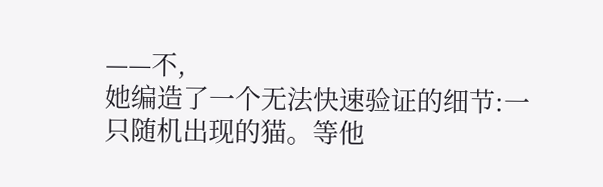——不,
她编造了一个无法快速验证的细节:一只随机出现的猫。等他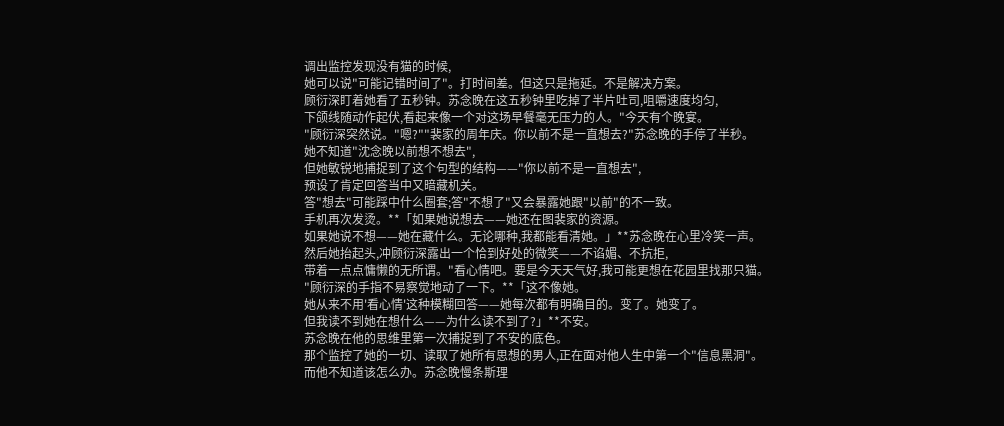调出监控发现没有猫的时候,
她可以说"可能记错时间了"。打时间差。但这只是拖延。不是解决方案。
顾衍深盯着她看了五秒钟。苏念晚在这五秒钟里吃掉了半片吐司,咀嚼速度均匀,
下颌线随动作起伏,看起来像一个对这场早餐毫无压力的人。"今天有个晚宴。
"顾衍深突然说。"嗯?""裴家的周年庆。你以前不是一直想去?"苏念晚的手停了半秒。
她不知道"沈念晚以前想不想去",
但她敏锐地捕捉到了这个句型的结构——"你以前不是一直想去",
预设了肯定回答当中又暗藏机关。
答"想去"可能踩中什么圈套;答"不想了"又会暴露她跟"以前"的不一致。
手机再次发烫。**「如果她说想去——她还在图裴家的资源。
如果她说不想——她在藏什么。无论哪种,我都能看清她。」**苏念晚在心里冷笑一声。
然后她抬起头,冲顾衍深露出一个恰到好处的微笑——不谄媚、不抗拒,
带着一点点慵懒的无所谓。"看心情吧。要是今天天气好,我可能更想在花园里找那只猫。
"顾衍深的手指不易察觉地动了一下。**「这不像她。
她从来不用'看心情'这种模糊回答——她每次都有明确目的。变了。她变了。
但我读不到她在想什么——为什么读不到了?」**不安。
苏念晚在他的思维里第一次捕捉到了不安的底色。
那个监控了她的一切、读取了她所有思想的男人,正在面对他人生中第一个"信息黑洞"。
而他不知道该怎么办。苏念晚慢条斯理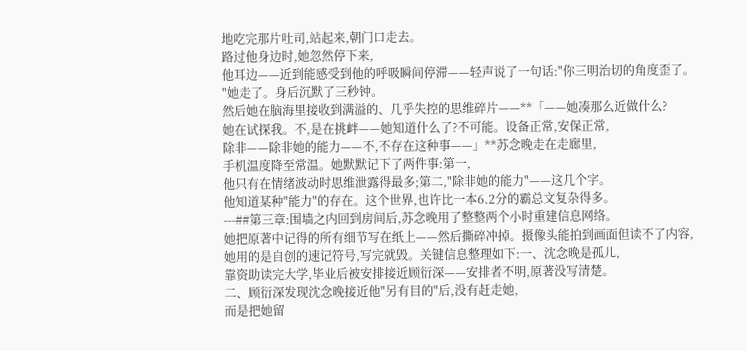地吃完那片吐司,站起来,朝门口走去。
路过他身边时,她忽然停下来,
他耳边——近到能感受到他的呼吸瞬间停滞——轻声说了一句话:"你三明治切的角度歪了。
"她走了。身后沉默了三秒钟。
然后她在脑海里接收到满溢的、几乎失控的思维碎片——**「——她凑那么近做什么?
她在试探我。不,是在挑衅——她知道什么了?不可能。设备正常,安保正常,
除非——除非她的能力——不,不存在这种事——」**苏念晚走在走廊里,
手机温度降至常温。她默默记下了两件事:第一,
他只有在情绪波动时思维泄露得最多;第二,"除非她的能力"——这几个字。
他知道某种"能力"的存在。这个世界,也许比一本6.2分的霸总文复杂得多。
---##第三章:围墙之内回到房间后,苏念晚用了整整两个小时重建信息网络。
她把原著中记得的所有细节写在纸上——然后撕碎冲掉。摄像头能拍到画面但读不了内容,
她用的是自创的速记符号,写完就毁。关键信息整理如下:一、沈念晚是孤儿,
靠资助读完大学,毕业后被安排接近顾衍深——安排者不明,原著没写清楚。
二、顾衍深发现沈念晚接近他"另有目的"后,没有赶走她,
而是把她留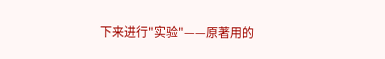下来进行"实验"——原著用的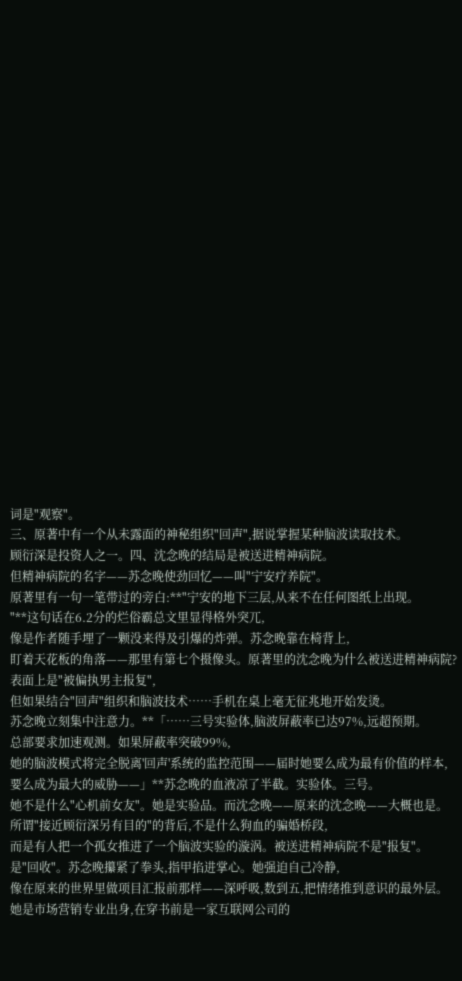词是"观察"。
三、原著中有一个从未露面的神秘组织"回声",据说掌握某种脑波读取技术。
顾衍深是投资人之一。四、沈念晚的结局是被送进精神病院。
但精神病院的名字——苏念晚使劲回忆——叫"宁安疗养院"。
原著里有一句一笔带过的旁白:**"宁安的地下三层,从来不在任何图纸上出现。
"**这句话在6.2分的烂俗霸总文里显得格外突兀,
像是作者随手埋了一颗没来得及引爆的炸弹。苏念晚靠在椅背上,
盯着天花板的角落——那里有第七个摄像头。原著里的沈念晚为什么被送进精神病院?
表面上是"被偏执男主报复",
但如果结合"回声"组织和脑波技术……手机在桌上毫无征兆地开始发烫。
苏念晚立刻集中注意力。**「……三号实验体,脑波屏蔽率已达97%,远超预期。
总部要求加速观测。如果屏蔽率突破99%,
她的脑波模式将完全脱离'回声'系统的监控范围——届时她要么成为最有价值的样本,
要么成为最大的威胁——」**苏念晚的血液凉了半截。实验体。三号。
她不是什么"心机前女友"。她是实验品。而沈念晚——原来的沈念晚——大概也是。
所谓"接近顾衍深另有目的"的背后,不是什么狗血的骗婚桥段,
而是有人把一个孤女推进了一个脑波实验的漩涡。被送进精神病院不是"报复"。
是"回收"。苏念晚攥紧了拳头,指甲掐进掌心。她强迫自己冷静,
像在原来的世界里做项目汇报前那样——深呼吸,数到五,把情绪推到意识的最外层。
她是市场营销专业出身,在穿书前是一家互联网公司的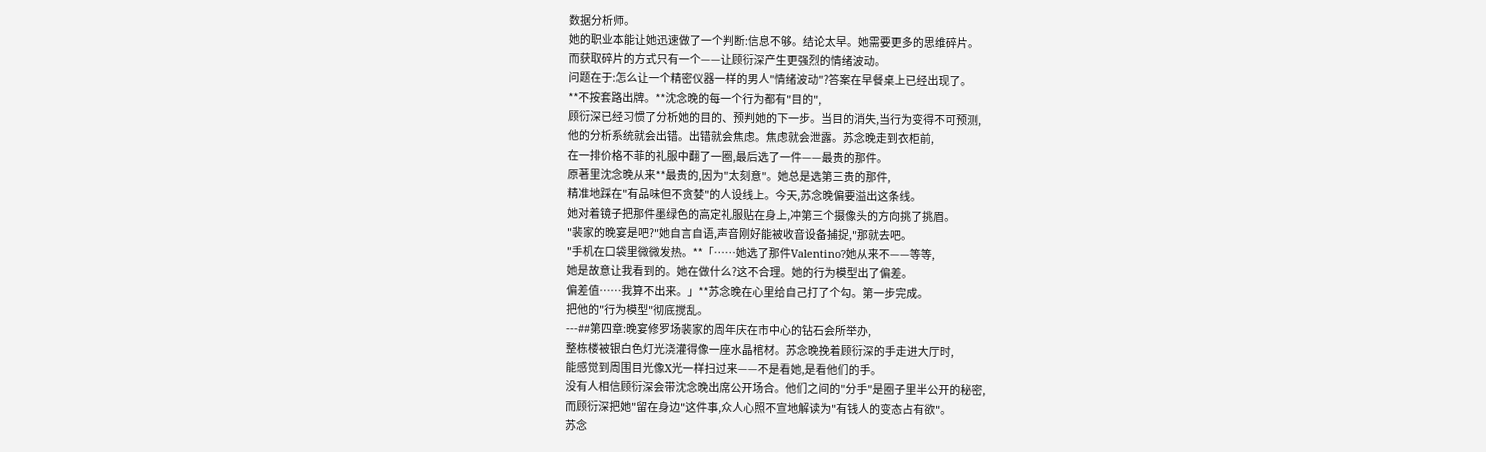数据分析师。
她的职业本能让她迅速做了一个判断:信息不够。结论太早。她需要更多的思维碎片。
而获取碎片的方式只有一个——让顾衍深产生更强烈的情绪波动。
问题在于:怎么让一个精密仪器一样的男人"情绪波动"?答案在早餐桌上已经出现了。
**不按套路出牌。**沈念晚的每一个行为都有"目的",
顾衍深已经习惯了分析她的目的、预判她的下一步。当目的消失,当行为变得不可预测,
他的分析系统就会出错。出错就会焦虑。焦虑就会泄露。苏念晚走到衣柜前,
在一排价格不菲的礼服中翻了一圈,最后选了一件——最贵的那件。
原著里沈念晚从来**最贵的,因为"太刻意"。她总是选第三贵的那件,
精准地踩在"有品味但不贪婪"的人设线上。今天,苏念晚偏要溢出这条线。
她对着镜子把那件墨绿色的高定礼服贴在身上,冲第三个摄像头的方向挑了挑眉。
"裴家的晚宴是吧?"她自言自语,声音刚好能被收音设备捕捉,"那就去吧。
"手机在口袋里微微发热。**「……她选了那件Valentino?她从来不——等等,
她是故意让我看到的。她在做什么?这不合理。她的行为模型出了偏差。
偏差值……我算不出来。」**苏念晚在心里给自己打了个勾。第一步完成。
把他的"行为模型"彻底搅乱。
---##第四章:晚宴修罗场裴家的周年庆在市中心的钻石会所举办,
整栋楼被银白色灯光浇灌得像一座水晶棺材。苏念晚挽着顾衍深的手走进大厅时,
能感觉到周围目光像X光一样扫过来——不是看她,是看他们的手。
没有人相信顾衍深会带沈念晚出席公开场合。他们之间的"分手"是圈子里半公开的秘密,
而顾衍深把她"留在身边"这件事,众人心照不宣地解读为"有钱人的变态占有欲"。
苏念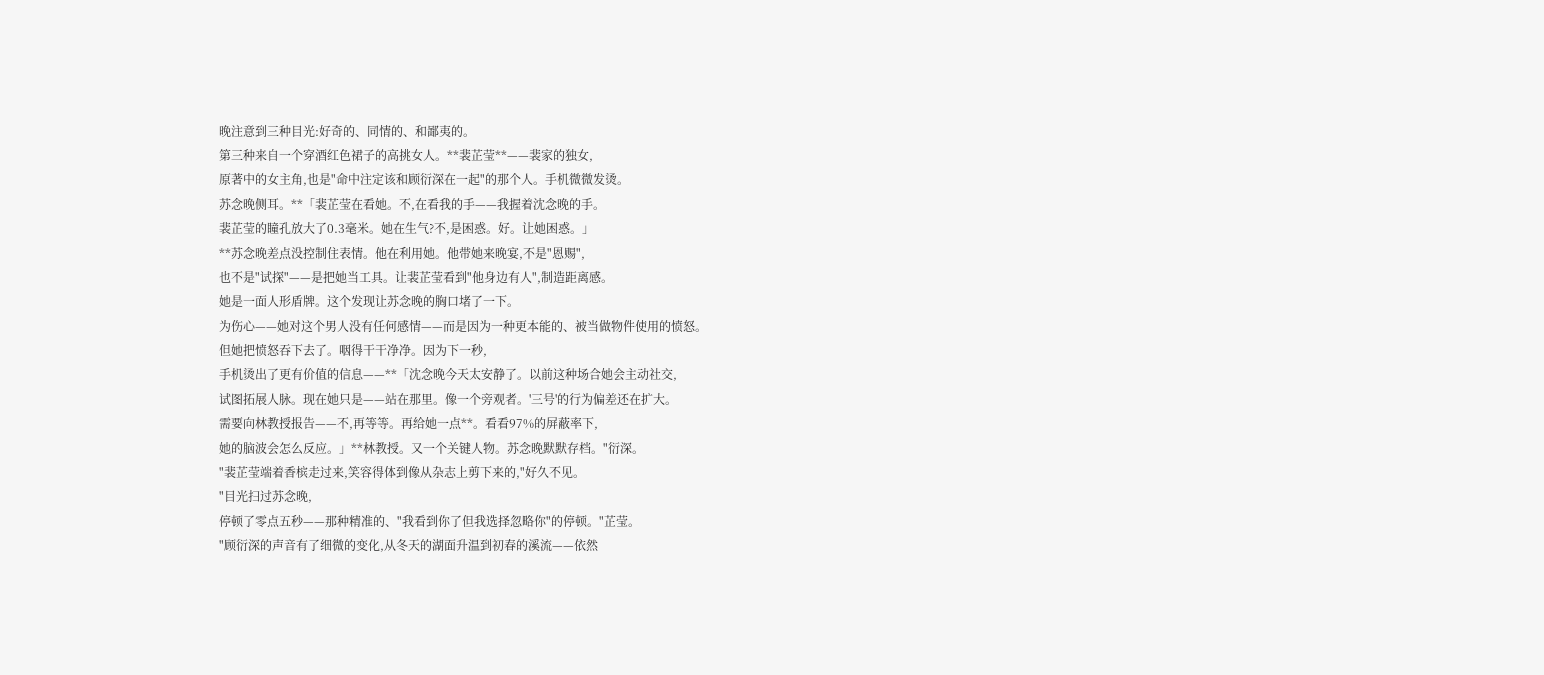晚注意到三种目光:好奇的、同情的、和鄙夷的。
第三种来自一个穿酒红色裙子的高挑女人。**裴芷莹**——裴家的独女,
原著中的女主角,也是"命中注定该和顾衍深在一起"的那个人。手机微微发烫。
苏念晚侧耳。**「裴芷莹在看她。不,在看我的手——我握着沈念晚的手。
裴芷莹的瞳孔放大了0.3毫米。她在生气?不,是困惑。好。让她困惑。」
**苏念晚差点没控制住表情。他在利用她。他带她来晚宴,不是"恩赐",
也不是"试探"——是把她当工具。让裴芷莹看到"他身边有人",制造距离感。
她是一面人形盾牌。这个发现让苏念晚的胸口堵了一下。
为伤心——她对这个男人没有任何感情——而是因为一种更本能的、被当做物件使用的愤怒。
但她把愤怒吞下去了。咽得干干净净。因为下一秒,
手机烫出了更有价值的信息——**「沈念晚今天太安静了。以前这种场合她会主动社交,
试图拓展人脉。现在她只是——站在那里。像一个旁观者。'三号'的行为偏差还在扩大。
需要向林教授报告——不,再等等。再给她一点**。看看97%的屏蔽率下,
她的脑波会怎么反应。」**林教授。又一个关键人物。苏念晚默默存档。"衍深。
"裴芷莹端着香槟走过来,笑容得体到像从杂志上剪下来的,"好久不见。
"目光扫过苏念晚,
停顿了零点五秒——那种精准的、"我看到你了但我选择忽略你"的停顿。"芷莹。
"顾衍深的声音有了细微的变化,从冬天的湖面升温到初春的溪流——依然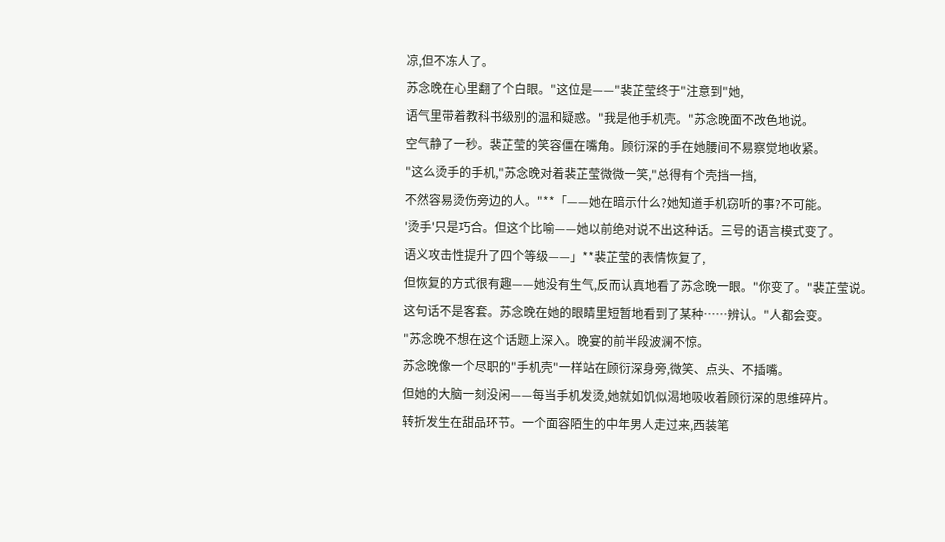凉,但不冻人了。
苏念晚在心里翻了个白眼。"这位是——"裴芷莹终于"注意到"她,
语气里带着教科书级别的温和疑惑。"我是他手机壳。"苏念晚面不改色地说。
空气静了一秒。裴芷莹的笑容僵在嘴角。顾衍深的手在她腰间不易察觉地收紧。
"这么烫手的手机,"苏念晚对着裴芷莹微微一笑,"总得有个壳挡一挡,
不然容易烫伤旁边的人。"**「——她在暗示什么?她知道手机窃听的事?不可能。
'烫手'只是巧合。但这个比喻——她以前绝对说不出这种话。三号的语言模式变了。
语义攻击性提升了四个等级——」**裴芷莹的表情恢复了,
但恢复的方式很有趣——她没有生气,反而认真地看了苏念晚一眼。"你变了。"裴芷莹说。
这句话不是客套。苏念晚在她的眼睛里短暂地看到了某种……辨认。"人都会变。
"苏念晚不想在这个话题上深入。晚宴的前半段波澜不惊。
苏念晚像一个尽职的"手机壳"一样站在顾衍深身旁,微笑、点头、不插嘴。
但她的大脑一刻没闲——每当手机发烫,她就如饥似渴地吸收着顾衍深的思维碎片。
转折发生在甜品环节。一个面容陌生的中年男人走过来,西装笔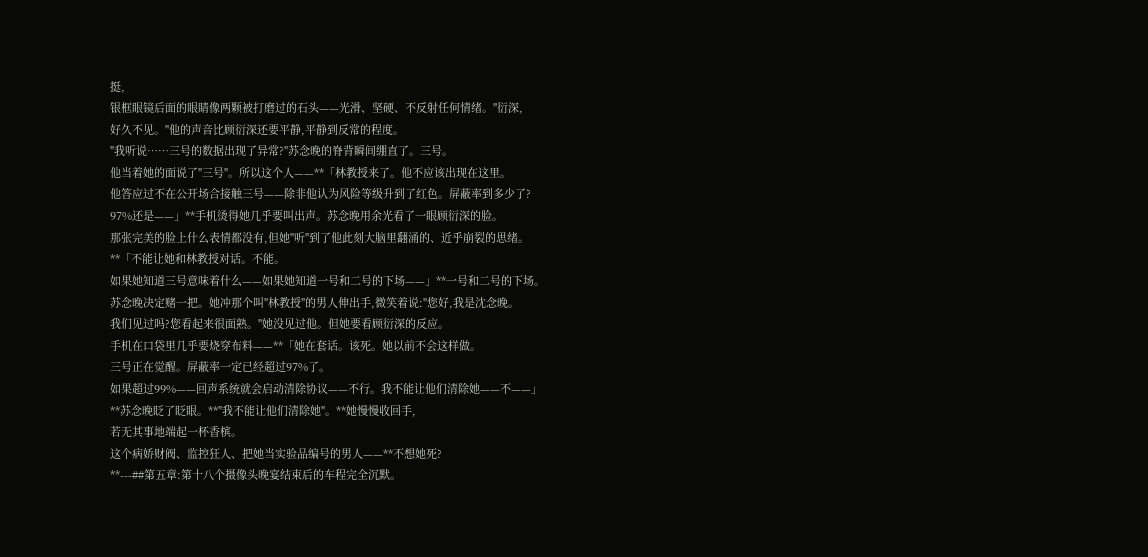挺,
银框眼镜后面的眼睛像两颗被打磨过的石头——光滑、坚硬、不反射任何情绪。"衍深,
好久不见。"他的声音比顾衍深还要平静,平静到反常的程度。
"我听说……三号的数据出现了异常?"苏念晚的脊背瞬间绷直了。三号。
他当着她的面说了"三号"。所以这个人——**「林教授来了。他不应该出现在这里。
他答应过不在公开场合接触三号——除非他认为风险等级升到了红色。屏蔽率到多少了?
97%还是——」**手机烫得她几乎要叫出声。苏念晚用余光看了一眼顾衍深的脸。
那张完美的脸上什么表情都没有,但她"听"到了他此刻大脑里翻涌的、近乎崩裂的思绪。
**「不能让她和林教授对话。不能。
如果她知道三号意味着什么——如果她知道一号和二号的下场——」**一号和二号的下场。
苏念晚决定赌一把。她冲那个叫"林教授"的男人伸出手,微笑着说:"您好,我是沈念晚。
我们见过吗?您看起来很面熟。"她没见过他。但她要看顾衍深的反应。
手机在口袋里几乎要烧穿布料——**「她在套话。该死。她以前不会这样做。
三号正在觉醒。屏蔽率一定已经超过97%了。
如果超过99%——回声系统就会启动清除协议——不行。我不能让他们清除她——不——」
**苏念晚眨了眨眼。**"我不能让他们清除她"。**她慢慢收回手,
若无其事地端起一杯香槟。
这个病娇财阀、监控狂人、把她当实验品编号的男人——**不想她死?
**---##第五章:第十八个摄像头晚宴结束后的车程完全沉默。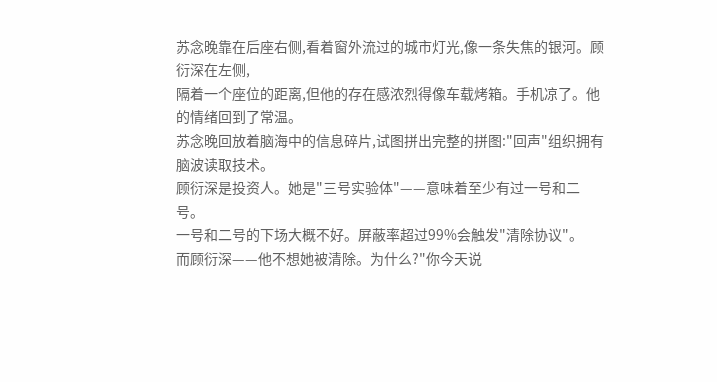苏念晚靠在后座右侧,看着窗外流过的城市灯光,像一条失焦的银河。顾衍深在左侧,
隔着一个座位的距离,但他的存在感浓烈得像车载烤箱。手机凉了。他的情绪回到了常温。
苏念晚回放着脑海中的信息碎片,试图拼出完整的拼图:"回声"组织拥有脑波读取技术。
顾衍深是投资人。她是"三号实验体"——意味着至少有过一号和二号。
一号和二号的下场大概不好。屏蔽率超过99%会触发"清除协议"。
而顾衍深——他不想她被清除。为什么?"你今天说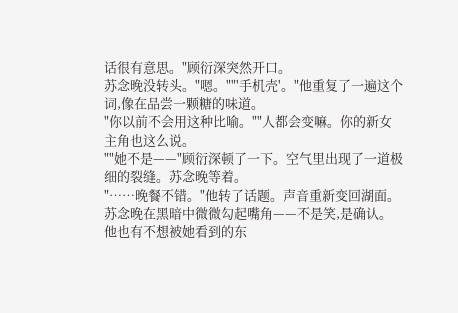话很有意思。"顾衍深突然开口。
苏念晚没转头。"嗯。""'手机壳'。"他重复了一遍这个词,像在品尝一颗糖的味道。
"你以前不会用这种比喻。""人都会变嘛。你的新女主角也这么说。
""她不是——"顾衍深顿了一下。空气里出现了一道极细的裂缝。苏念晚等着。
"……晚餐不错。"他转了话题。声音重新变回湖面。
苏念晚在黑暗中微微勾起嘴角——不是笑,是确认。他也有不想被她看到的东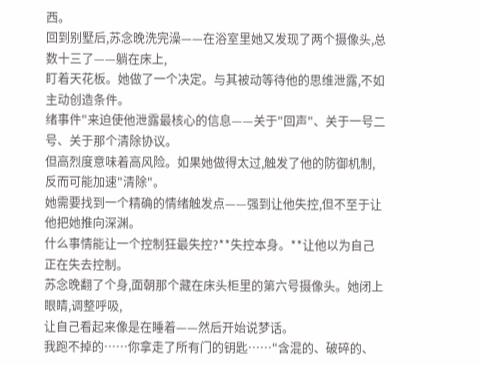西。
回到别墅后,苏念晚洗完澡——在浴室里她又发现了两个摄像头,总数十三了——躺在床上,
盯着天花板。她做了一个决定。与其被动等待他的思维泄露,不如主动创造条件。
绪事件"来迫使他泄露最核心的信息——关于"回声"、关于一号二号、关于那个清除协议。
但高烈度意味着高风险。如果她做得太过,触发了他的防御机制,反而可能加速"清除"。
她需要找到一个精确的情绪触发点——强到让他失控,但不至于让他把她推向深渊。
什么事情能让一个控制狂最失控?**失控本身。**让他以为自己正在失去控制。
苏念晚翻了个身,面朝那个藏在床头柜里的第六号摄像头。她闭上眼睛,调整呼吸,
让自己看起来像是在睡着——然后开始说梦话。
我跑不掉的……你拿走了所有门的钥匙……"含混的、破碎的、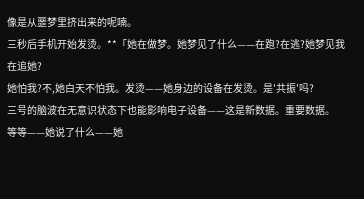像是从噩梦里挤出来的呢喃。
三秒后手机开始发烫。**「她在做梦。她梦见了什么——在跑?在逃?她梦见我在追她?
她怕我?不,她白天不怕我。发烫——她身边的设备在发烫。是'共振'吗?
三号的脑波在无意识状态下也能影响电子设备——这是新数据。重要数据。
等等——她说了什么——她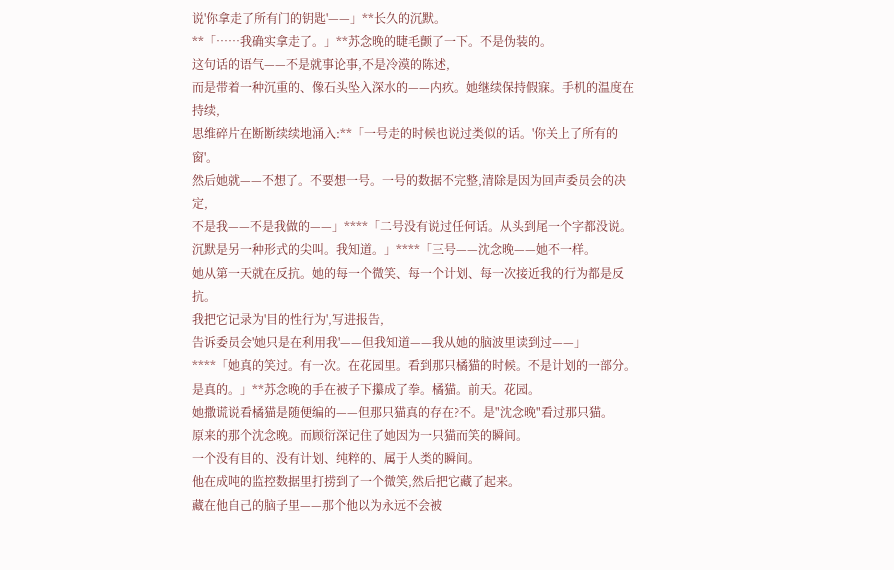说'你拿走了所有门的钥匙'——」**长久的沉默。
**「……我确实拿走了。」**苏念晚的睫毛颤了一下。不是伪装的。
这句话的语气——不是就事论事,不是冷漠的陈述,
而是带着一种沉重的、像石头坠入深水的——内疚。她继续保持假寐。手机的温度在持续,
思维碎片在断断续续地涌入:**「一号走的时候也说过类似的话。'你关上了所有的窗'。
然后她就——不想了。不要想一号。一号的数据不完整,清除是因为回声委员会的决定,
不是我——不是我做的——」****「二号没有说过任何话。从头到尾一个字都没说。
沉默是另一种形式的尖叫。我知道。」****「三号——沈念晚——她不一样。
她从第一天就在反抗。她的每一个微笑、每一个计划、每一次接近我的行为都是反抗。
我把它记录为'目的性行为',写进报告,
告诉委员会'她只是在利用我'——但我知道——我从她的脑波里读到过——」
****「她真的笑过。有一次。在花园里。看到那只橘猫的时候。不是计划的一部分。
是真的。」**苏念晚的手在被子下攥成了拳。橘猫。前天。花园。
她撒谎说看橘猫是随便编的——但那只猫真的存在?不。是"沈念晚"看过那只猫。
原来的那个沈念晚。而顾衍深记住了她因为一只猫而笑的瞬间。
一个没有目的、没有计划、纯粹的、属于人类的瞬间。
他在成吨的监控数据里打捞到了一个微笑,然后把它藏了起来。
藏在他自己的脑子里——那个他以为永远不会被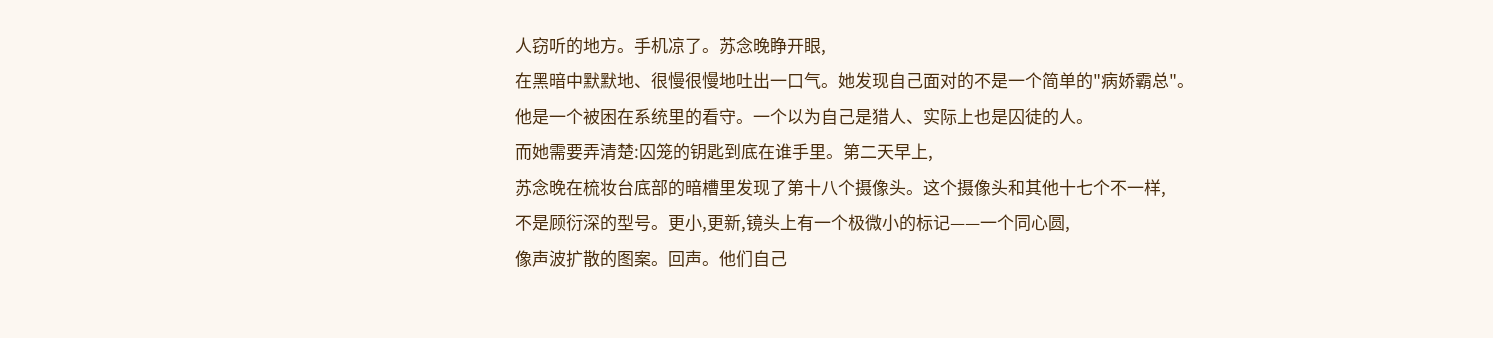人窃听的地方。手机凉了。苏念晚睁开眼,
在黑暗中默默地、很慢很慢地吐出一口气。她发现自己面对的不是一个简单的"病娇霸总"。
他是一个被困在系统里的看守。一个以为自己是猎人、实际上也是囚徒的人。
而她需要弄清楚:囚笼的钥匙到底在谁手里。第二天早上,
苏念晚在梳妆台底部的暗槽里发现了第十八个摄像头。这个摄像头和其他十七个不一样,
不是顾衍深的型号。更小,更新,镜头上有一个极微小的标记——一个同心圆,
像声波扩散的图案。回声。他们自己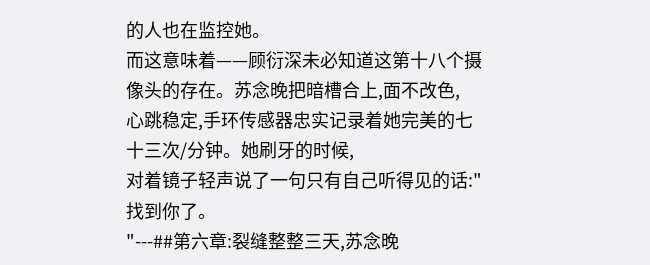的人也在监控她。
而这意味着——顾衍深未必知道这第十八个摄像头的存在。苏念晚把暗槽合上,面不改色,
心跳稳定,手环传感器忠实记录着她完美的七十三次/分钟。她刷牙的时候,
对着镜子轻声说了一句只有自己听得见的话:"找到你了。
"---##第六章:裂缝整整三天,苏念晚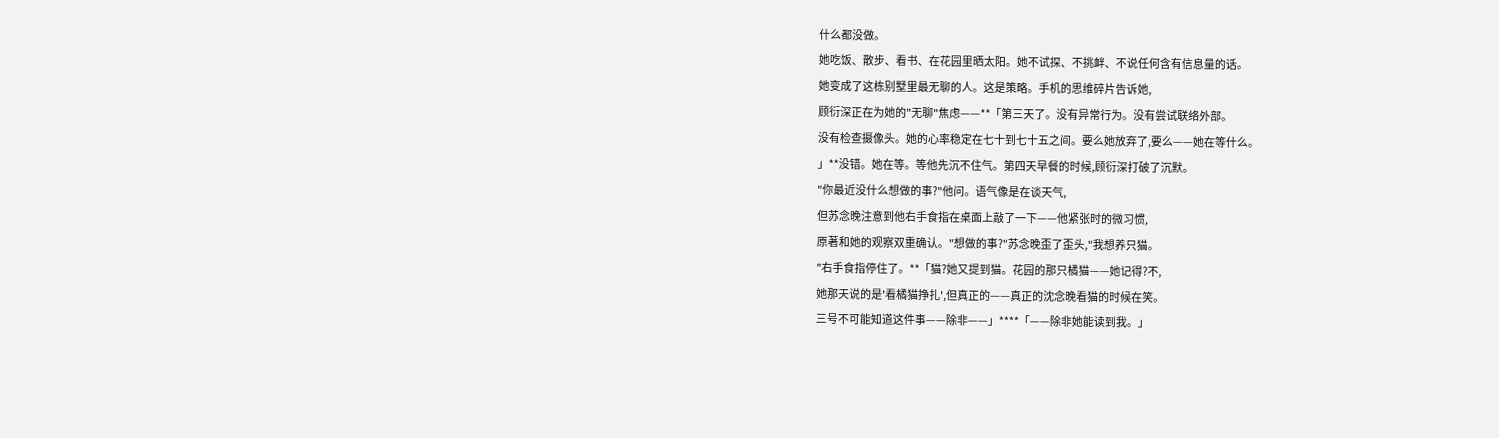什么都没做。
她吃饭、散步、看书、在花园里晒太阳。她不试探、不挑衅、不说任何含有信息量的话。
她变成了这栋别墅里最无聊的人。这是策略。手机的思维碎片告诉她,
顾衍深正在为她的"无聊"焦虑——**「第三天了。没有异常行为。没有尝试联络外部。
没有检查摄像头。她的心率稳定在七十到七十五之间。要么她放弃了,要么——她在等什么。
」**没错。她在等。等他先沉不住气。第四天早餐的时候,顾衍深打破了沉默。
"你最近没什么想做的事?"他问。语气像是在谈天气,
但苏念晚注意到他右手食指在桌面上敲了一下——他紧张时的微习惯,
原著和她的观察双重确认。"想做的事?"苏念晚歪了歪头,"我想养只猫。
"右手食指停住了。**「猫?她又提到猫。花园的那只橘猫——她记得?不,
她那天说的是'看橘猫挣扎',但真正的——真正的沈念晚看猫的时候在笑。
三号不可能知道这件事——除非——」****「——除非她能读到我。」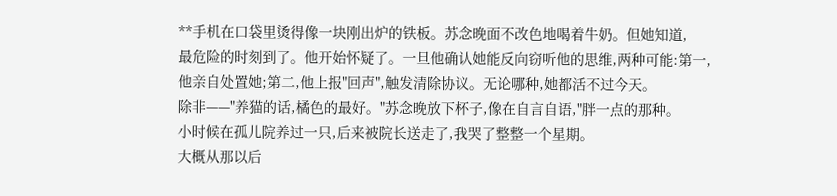**手机在口袋里烫得像一块刚出炉的铁板。苏念晚面不改色地喝着牛奶。但她知道,
最危险的时刻到了。他开始怀疑了。一旦他确认她能反向窃听他的思维,两种可能:第一,
他亲自处置她;第二,他上报"回声",触发清除协议。无论哪种,她都活不过今天。
除非——"养猫的话,橘色的最好。"苏念晚放下杯子,像在自言自语,"胖一点的那种。
小时候在孤儿院养过一只,后来被院长送走了,我哭了整整一个星期。
大概从那以后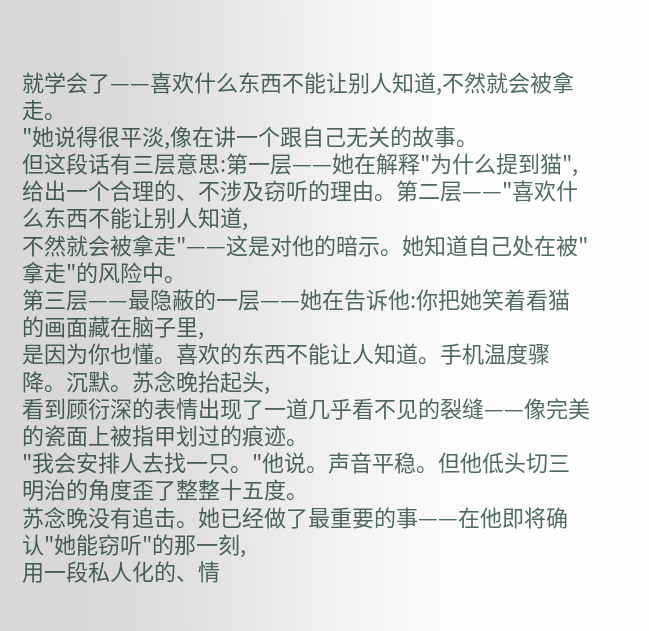就学会了——喜欢什么东西不能让别人知道,不然就会被拿走。
"她说得很平淡,像在讲一个跟自己无关的故事。
但这段话有三层意思:第一层——她在解释"为什么提到猫",
给出一个合理的、不涉及窃听的理由。第二层——"喜欢什么东西不能让别人知道,
不然就会被拿走"——这是对他的暗示。她知道自己处在被"拿走"的风险中。
第三层——最隐蔽的一层——她在告诉他:你把她笑着看猫的画面藏在脑子里,
是因为你也懂。喜欢的东西不能让人知道。手机温度骤降。沉默。苏念晚抬起头,
看到顾衍深的表情出现了一道几乎看不见的裂缝——像完美的瓷面上被指甲划过的痕迹。
"我会安排人去找一只。"他说。声音平稳。但他低头切三明治的角度歪了整整十五度。
苏念晚没有追击。她已经做了最重要的事——在他即将确认"她能窃听"的那一刻,
用一段私人化的、情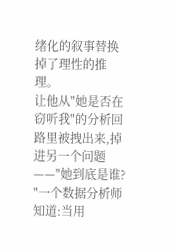绪化的叙事替换掉了理性的推理。
让他从"她是否在窃听我"的分析回路里被拽出来,掉进另一个问题——"她到底是谁?
"一个数据分析师知道:当用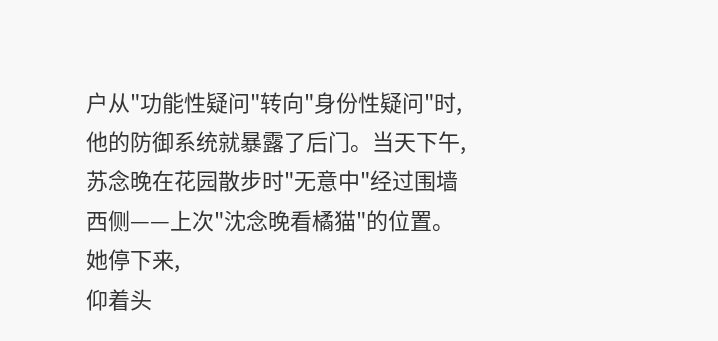户从"功能性疑问"转向"身份性疑问"时,
他的防御系统就暴露了后门。当天下午,
苏念晚在花园散步时"无意中"经过围墙西侧——上次"沈念晚看橘猫"的位置。她停下来,
仰着头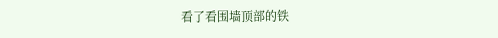看了看围墙顶部的铁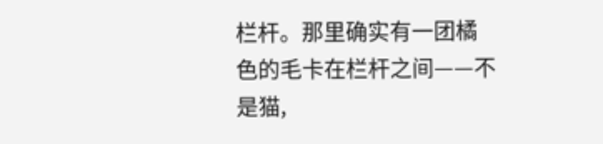栏杆。那里确实有一团橘色的毛卡在栏杆之间——不是猫,